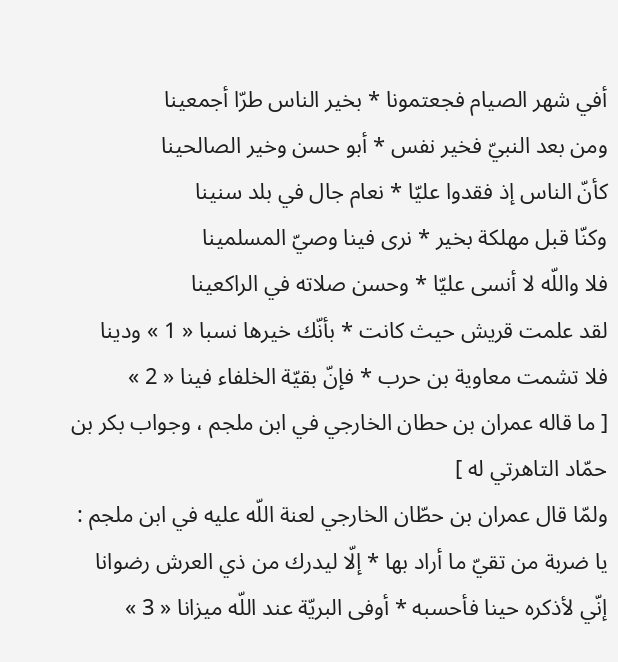أفي شهر الصيام فجعتمونا * بخير الناس طرّا أجمعينا
ومن بعد النبيّ فخير نفس * أبو حسن وخير الصالحينا
كأنّ الناس إذ فقدوا عليّا * نعام جال في بلد سنينا
وكنّا قبل مهلكة بخير * نرى فينا وصيّ المسلمينا
فلا واللّه لا أنسى عليّا * وحسن صلاته في الراكعينا
لقد علمت قريش حيث كانت * بأنّك خيرها نسبا « 1 » ودينا
فلا تشمت معاوية بن حرب * فإنّ بقيّة الخلفاء فينا « 2 »
[ ما قاله عمران بن حطان الخارجي في ابن ملجم ، وجواب بكر بن حمّاد التاهرتي له ]
ولمّا قال عمران بن حطّان الخارجي لعنة اللّه عليه في ابن ملجم :
يا ضربة من تقيّ ما أراد بها * إلّا ليدرك من ذي العرش رضوانا
إنّي لأذكره حينا فأحسبه * أوفى البريّة عند اللّه ميزانا « 3 »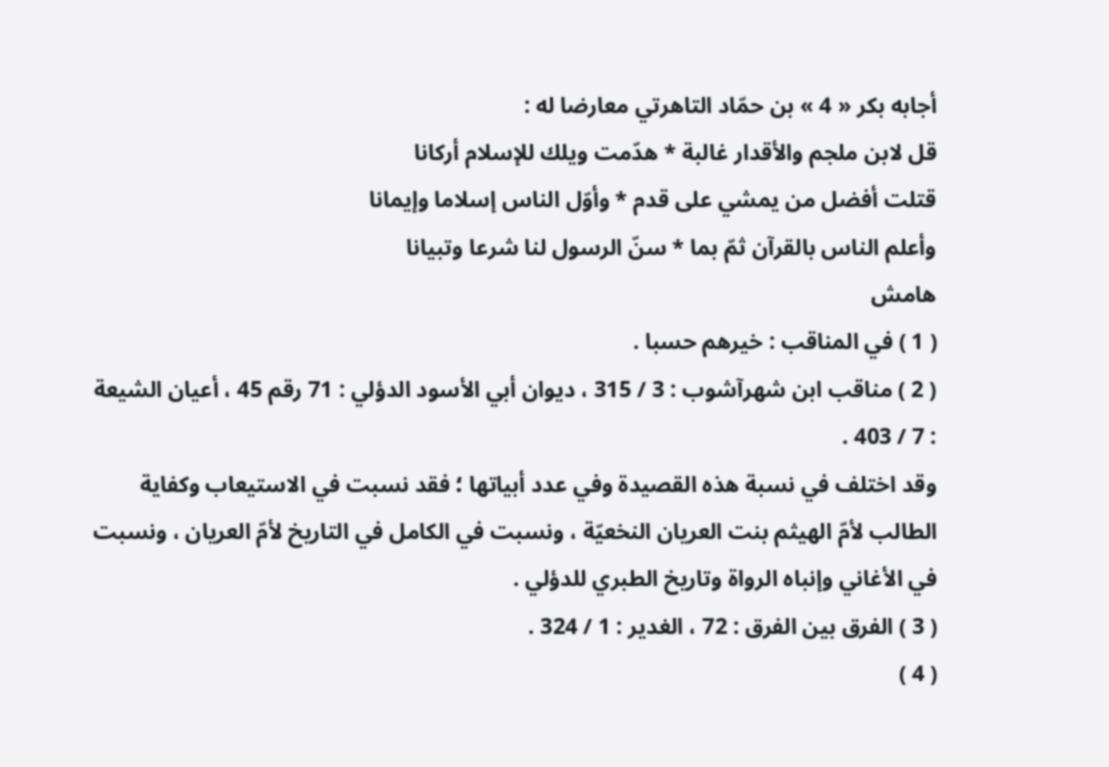أجابه بكر « 4 » بن حمّاد التاهرتي معارضا له :
قل لابن ملجم والأقدار غالبة * هدّمت ويلك للإسلام أركانا
قتلت أفضل من يمشي على قدم * وأوّل الناس إسلاما وإيمانا
وأعلم الناس بالقرآن ثمّ بما * سنّ الرسول لنا شرعا وتبيانا
هامش
( 1 ) في المناقب : خيرهم حسبا .
( 2 ) مناقب ابن شهرآشوب : 3 / 315 ، ديوان أبي الأسود الدؤلي : 71 رقم 45 ، أعيان الشيعة : 7 / 403 .
وقد اختلف في نسبة هذه القصيدة وفي عدد أبياتها ؛ فقد نسبت في الاستيعاب وكفاية الطالب لأمّ الهيثم بنت العريان النخعيّة ، ونسبت في الكامل في التاريخ لأمّ العريان ، ونسبت في الأغاني وإنباه الرواة وتاريخ الطبري للدؤلي .
( 3 ) الفرق بين الفرق : 72 ، الغدير : 1 / 324 .
( 4 )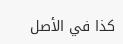كذا في الأصل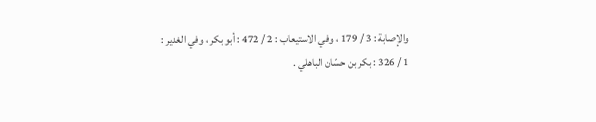والإصابة : 3 / 179 ، وفي الاستيعاب : 2 / 472 : أبو بكر ، وفي الغدير :
1 / 326 : بكر بن حسّان الباهلي .